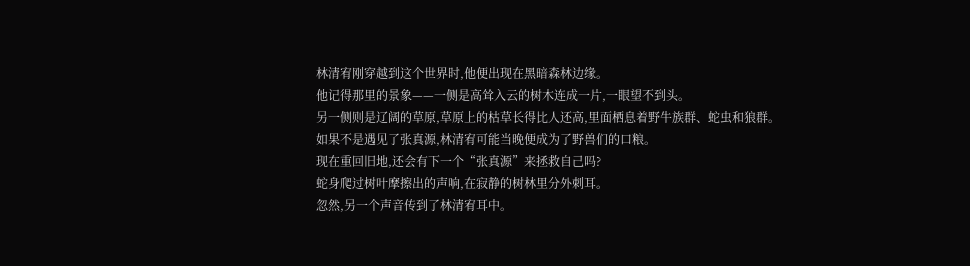林清宥刚穿越到这个世界时,他便出现在黑暗森林边缘。
他记得那里的景象——一侧是高耸入云的树木连成一片,一眼望不到头。
另一侧则是辽阔的草原,草原上的枯草长得比人还高,里面栖息着野牛族群、蛇虫和狼群。
如果不是遇见了张真源,林清宥可能当晚便成为了野兽们的口粮。
现在重回旧地,还会有下一个“张真源”来拯救自己吗?
蛇身爬过树叶摩擦出的声响,在寂静的树林里分外刺耳。
忽然,另一个声音传到了林清宥耳中。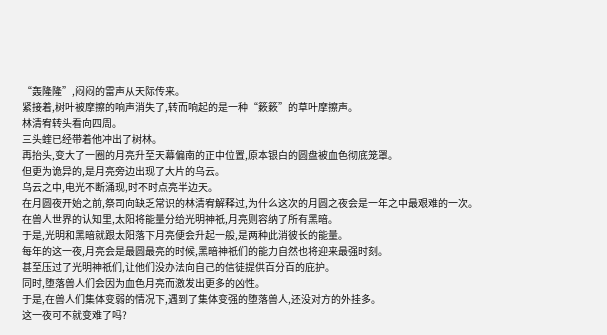“轰隆隆”,闷闷的雷声从天际传来。
紧接着,树叶被摩擦的响声消失了,转而响起的是一种“簌簌”的草叶摩擦声。
林清宥转头看向四周。
三头蝰已经带着他冲出了树林。
再抬头,变大了一圈的月亮升至天幕偏南的正中位置,原本银白的圆盘被血色彻底笼罩。
但更为诡异的,是月亮旁边出现了大片的乌云。
乌云之中,电光不断涌现,时不时点亮半边天。
在月圆夜开始之前,祭司向缺乏常识的林清宥解释过,为什么这次的月圆之夜会是一年之中最艰难的一次。
在兽人世界的认知里,太阳将能量分给光明神祇,月亮则容纳了所有黑暗。
于是,光明和黑暗就跟太阳落下月亮便会升起一般,是两种此消彼长的能量。
每年的这一夜,月亮会是最圆最亮的时候,黑暗神祇们的能力自然也将迎来最强时刻。
甚至压过了光明神祇们,让他们没办法向自己的信徒提供百分百的庇护。
同时,堕落兽人们会因为血色月亮而激发出更多的凶性。
于是,在兽人们集体变弱的情况下,遇到了集体变强的堕落兽人,还没对方的外挂多。
这一夜可不就变难了吗?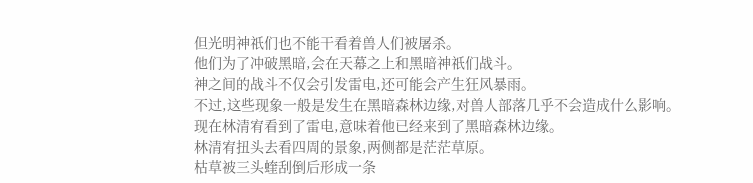但光明神祇们也不能干看着兽人们被屠杀。
他们为了冲破黑暗,会在天幕之上和黑暗神祇们战斗。
神之间的战斗不仅会引发雷电,还可能会产生狂风暴雨。
不过,这些现象一般是发生在黑暗森林边缘,对兽人部落几乎不会造成什么影响。
现在林清宥看到了雷电,意味着他已经来到了黑暗森林边缘。
林清宥扭头去看四周的景象,两侧都是茫茫草原。
枯草被三头蝰刮倒后形成一条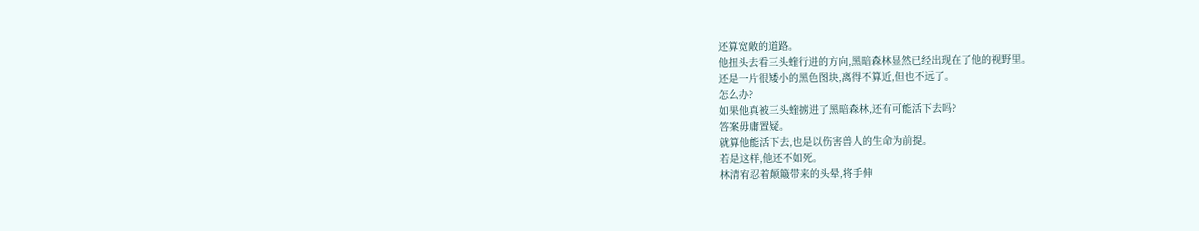还算宽敞的道路。
他扭头去看三头蝰行进的方向,黑暗森林显然已经出现在了他的视野里。
还是一片很矮小的黑色图块,离得不算近,但也不远了。
怎么办?
如果他真被三头蝰掳进了黑暗森林,还有可能活下去吗?
答案毋庸置疑。
就算他能活下去,也是以伤害兽人的生命为前提。
若是这样,他还不如死。
林清宥忍着颠簸带来的头晕,将手伸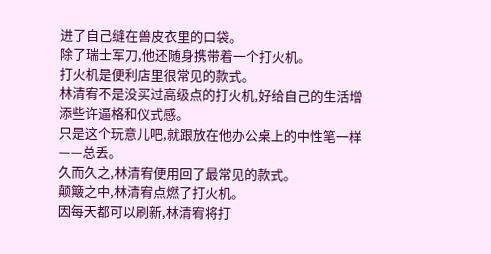进了自己缝在兽皮衣里的口袋。
除了瑞士军刀,他还随身携带着一个打火机。
打火机是便利店里很常见的款式。
林清宥不是没买过高级点的打火机,好给自己的生活增添些许逼格和仪式感。
只是这个玩意儿吧,就跟放在他办公桌上的中性笔一样——总丢。
久而久之,林清宥便用回了最常见的款式。
颠簸之中,林清宥点燃了打火机。
因每天都可以刷新,林清宥将打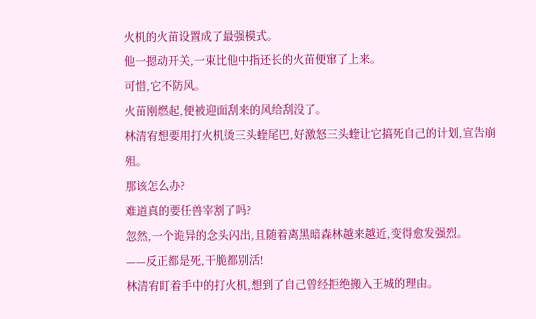火机的火苗设置成了最强模式。
他一摁动开关,一束比他中指还长的火苗便窜了上来。
可惜,它不防风。
火苗刚燃起,便被迎面刮来的风给刮没了。
林清宥想要用打火机烫三头蝰尾巴,好激怒三头蝰让它搞死自己的计划,宣告崩殂。
那该怎么办?
难道真的要任兽宰割了吗?
忽然,一个诡异的念头闪出,且随着离黑暗森林越来越近,变得愈发强烈。
——反正都是死,干脆都别活!
林清宥盯着手中的打火机,想到了自己曾经拒绝搬入王城的理由。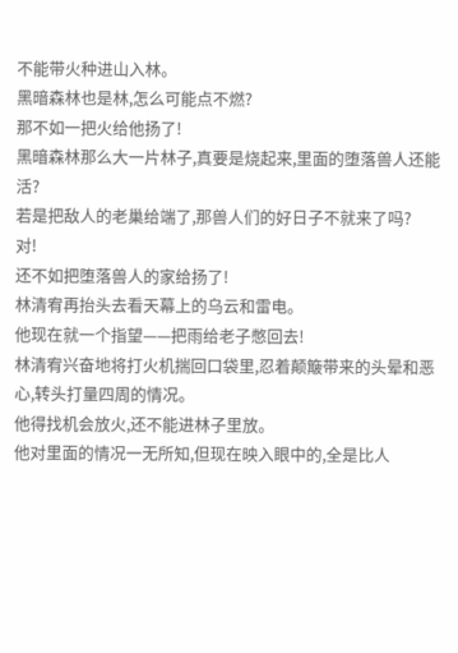不能带火种进山入林。
黑暗森林也是林,怎么可能点不燃?
那不如一把火给他扬了!
黑暗森林那么大一片林子,真要是烧起来,里面的堕落兽人还能活?
若是把敌人的老巢给端了,那兽人们的好日子不就来了吗?
对!
还不如把堕落兽人的家给扬了!
林清宥再抬头去看天幕上的乌云和雷电。
他现在就一个指望——把雨给老子憋回去!
林清宥兴奋地将打火机揣回口袋里,忍着颠簸带来的头晕和恶心,转头打量四周的情况。
他得找机会放火,还不能进林子里放。
他对里面的情况一无所知,但现在映入眼中的,全是比人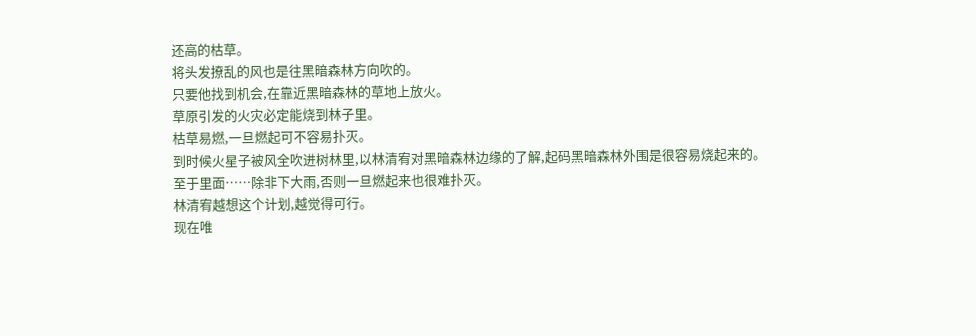还高的枯草。
将头发撩乱的风也是往黑暗森林方向吹的。
只要他找到机会,在靠近黑暗森林的草地上放火。
草原引发的火灾必定能烧到林子里。
枯草易燃,一旦燃起可不容易扑灭。
到时候火星子被风全吹进树林里,以林清宥对黑暗森林边缘的了解,起码黑暗森林外围是很容易烧起来的。
至于里面……除非下大雨,否则一旦燃起来也很难扑灭。
林清宥越想这个计划,越觉得可行。
现在唯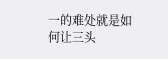一的难处就是如何让三头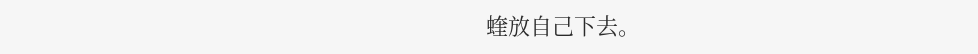蝰放自己下去。